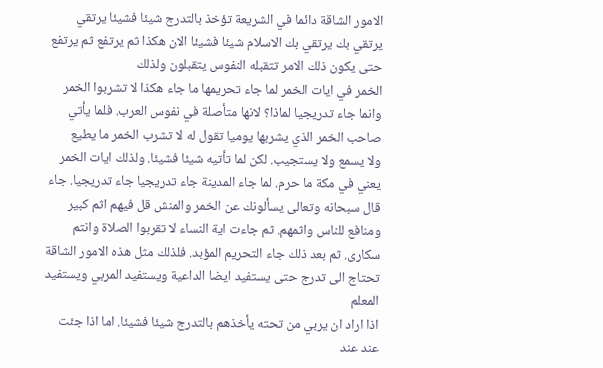الامور الشاقة دائما في الشريعة تؤخذ بالتدرج شيئا فشيئا يرتقي يرتقي بك يرتقي بك الاسلام شيئا فشيئا الان هكذا ثم يرتفع ثم يرتفع حتى يكون ذلك الامر تتقبله النفوس يتقبلون ولذلك
الخمر في ايات الخمر لما جاء تحريمها ما جاء هكذا لا تشربوا الخمر وانما جاء تدريجيا لماذا؟ لانها متأصلة في نفوس العرب. فلما يأتي صاحب الخمر الذي يشربها يوميا تقول له لا تشرب الخمر ما يطيع
ولا يسمع ولا يستجيب. لكن لما تأتيه شيئا فشيئا. ولذلك ايات الخمر يعني في مكة ما حرم. لما جاء المدينة جاء تدريجيا جاء تدريجيا. جاء قال سبحانه وتعالى يسألونك عن الخمر والمنش قل فيهم اثم كبير
ومنافع للناس واثمهم. ثم جاءت اية النساء لا تقربوا الصلاة وانتم سكارى. ثم بعد ذلك جاء التحريم المؤبد. فلذلك مثل هذه الامور الشاقة تحتاج الى تدرج حتى يستفيد ايضا الداعية ويستفيد المربي ويستفيد المعلم
اذا اراد ان يربي من تحته يأخذهم بالتدرج شيئا فشيئا. اما اذا جئت عند عند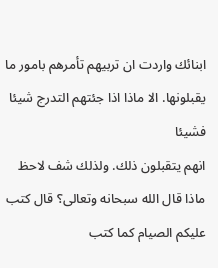ابنائك واردت ان تربيهم تأمرهم بامور ما يقبلونها. الا ماذا اذا جئتهم التدرج شيئا فشيئا
انهم يتقبلون ذلك. ولذلك شف لاحظ ماذا قال الله سبحانه وتعالى؟ قال كتب عليكم الصيام كما كتب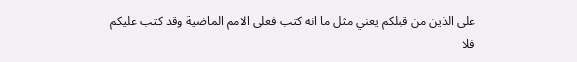على الذين من قبلكم يعني مثل ما انه كتب فعلى الامم الماضية وقد كتب عليكم
فلا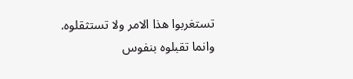تستغربوا هذا الامر ولا تستثقلوه. وانما تقبلوه بنفوس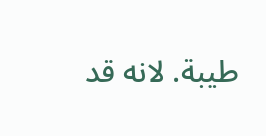طيبة. لانه قد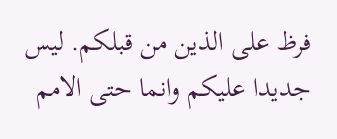فرظ على الذين من قبلكم. ليس جديدا عليكم وانما حتى الامم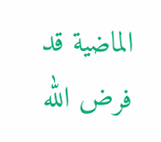الماضية قد فرض الله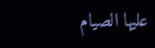عليها الصيام